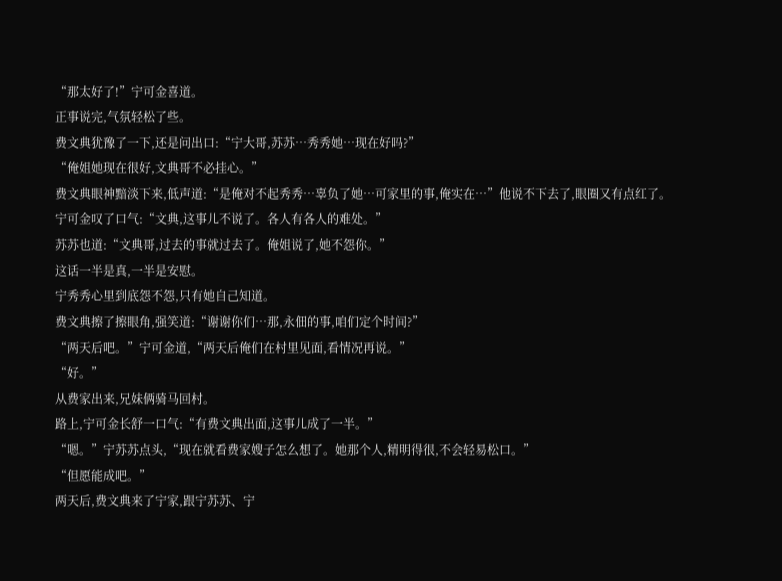“那太好了!”宁可金喜道。
正事说完,气氛轻松了些。
费文典犹豫了一下,还是问出口:“宁大哥,苏苏…秀秀她…现在好吗?”
“俺姐她现在很好,文典哥不必挂心。”
费文典眼神黯淡下来,低声道:“是俺对不起秀秀…辜负了她…可家里的事,俺实在…”他说不下去了,眼圈又有点红了。
宁可金叹了口气:“文典,这事儿不说了。各人有各人的难处。”
苏苏也道:“文典哥,过去的事就过去了。俺姐说了,她不怨你。”
这话一半是真,一半是安慰。
宁秀秀心里到底怨不怨,只有她自己知道。
费文典擦了擦眼角,强笑道:“谢谢你们…那,永佃的事,咱们定个时间?”
“两天后吧。”宁可金道,“两天后俺们在村里见面,看情况再说。”
“好。”
从费家出来,兄妹俩骑马回村。
路上,宁可金长舒一口气:“有费文典出面,这事儿成了一半。”
“嗯。”宁苏苏点头,“现在就看费家嫂子怎么想了。她那个人,精明得很,不会轻易松口。”
“但愿能成吧。”
两天后,费文典来了宁家,跟宁苏苏、宁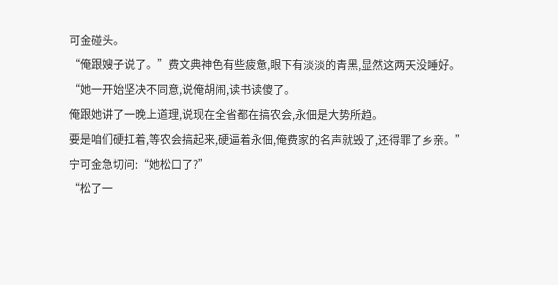可金碰头。
“俺跟嫂子说了。”费文典神色有些疲惫,眼下有淡淡的青黑,显然这两天没睡好。
“她一开始坚决不同意,说俺胡闹,读书读傻了。
俺跟她讲了一晚上道理,说现在全省都在搞农会,永佃是大势所趋。
要是咱们硬扛着,等农会搞起来,硬逼着永佃,俺费家的名声就毁了,还得罪了乡亲。”
宁可金急切问:“她松口了?”
“松了一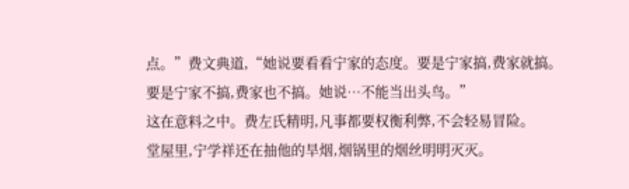点。”费文典道,“她说要看看宁家的态度。要是宁家搞,费家就搞。
要是宁家不搞,费家也不搞。她说…不能当出头鸟。”
这在意料之中。费左氏精明,凡事都要权衡利弊,不会轻易冒险。
堂屋里,宁学祥还在抽他的旱烟,烟锅里的烟丝明明灭灭。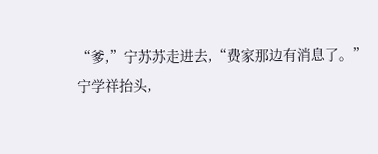“爹,”宁苏苏走进去,“费家那边有消息了。”
宁学祥抬头,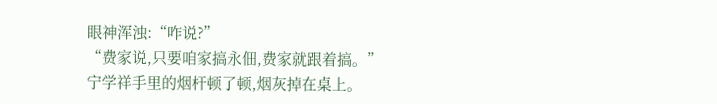眼神浑浊:“咋说?”
“费家说,只要咱家搞永佃,费家就跟着搞。”
宁学祥手里的烟杆顿了顿,烟灰掉在桌上。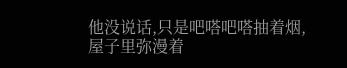他没说话,只是吧嗒吧嗒抽着烟,屋子里弥漫着